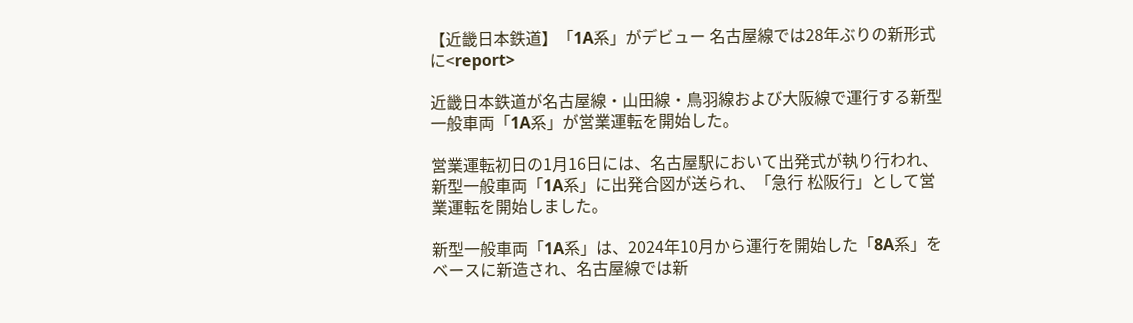【近畿日本鉄道】「1A系」がデビュー 名古屋線では28年ぶりの新形式に<report>

近畿日本鉄道が名古屋線・山田線・鳥羽線および大阪線で運行する新型一般車両「1A系」が営業運転を開始した。

営業運転初日の1月16日には、名古屋駅において出発式が執り行われ、新型一般車両「1A系」に出発合図が送られ、「急行 松阪行」として営業運転を開始しました。

新型一般車両「1A系」は、2024年10月から運行を開始した「8A系」をベースに新造され、名古屋線では新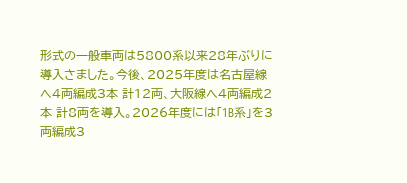形式の一般車両は5800系以来28年ぶりに導入さました。今後、2025年度は名古屋線へ4両編成3本 計12両、大阪線へ4両編成2本 計8両を導入。2026年度には「1B系」を3両編成3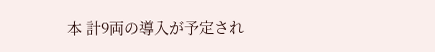本 計9両の導入が予定され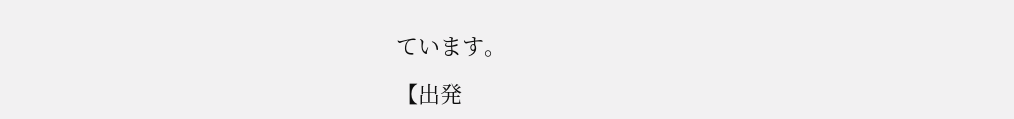ています。

【出発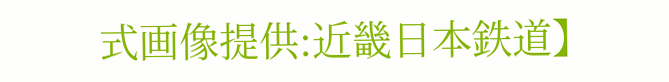式画像提供:近畿日本鉄道】